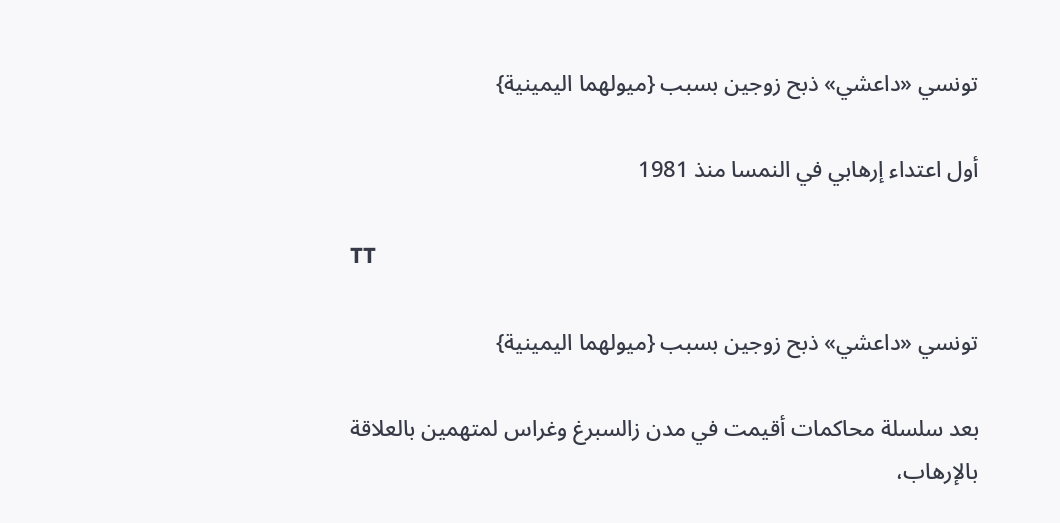تونسي «داعشي» ذبح زوجين بسبب {ميولهما اليمينية}

أول اعتداء إرهابي في النمسا منذ 1981

TT

تونسي «داعشي» ذبح زوجين بسبب {ميولهما اليمينية}

بعد سلسلة محاكمات أقيمت في مدن زالسبرغ وغراس لمتهمين بالعلاقة بالإرهاب،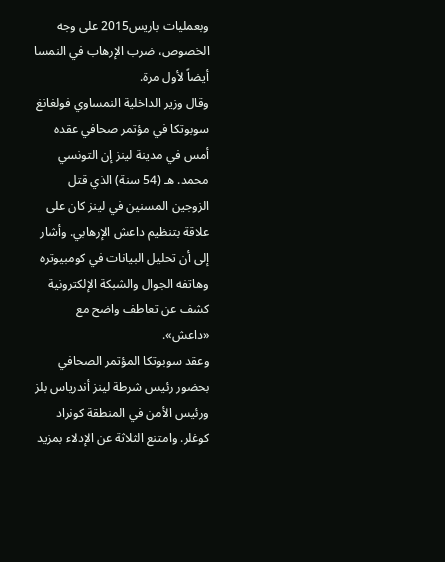وبعمليات باريس2015 على وجه الخصوص، ضرب الإرهاب في النمسا أيضاً لأول مرة.
وقال وزير الداخلية النمساوي فولغانغ سوبوتكا في مؤتمر صحافي عقده أمس في مدينة لينز إن التونسي محمد. هـ (54 سنة) الذي قتل الزوجين المسنين في لينز كان على علاقة بتنظيم داعش الإرهابي. وأشار إلى أن تحليل البيانات في كومبيوتره وهاتفه الجوال والشبكة الإلكترونية كشف عن تعاطف واضح مع «داعش».
وعقد سوبوتكا المؤتمر الصحافي بحضور رئيس شرطة لينز أندرياس بلز ورئيس الأمن في المنطقة كونراد كوغلر. وامتنع الثلاثة عن الإدلاء بمزيد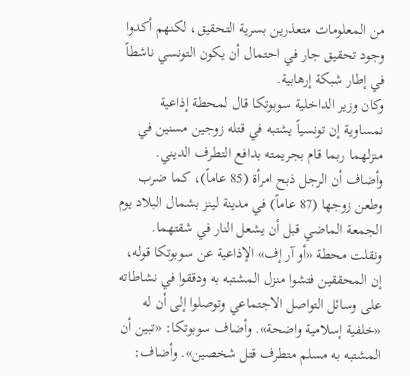من المعلومات متعذرين بسرية التحقيق، لكنهم أكدوا وجود تحقيق جار في احتمال أن يكون التونسي ناشطاً في إطار شبكة إرهابية.
وكان وزير الداخلية سوبوتكا قال لمحطة إذاعية نمساوية إن تونسياً يشتبه في قتله زوجين مسنين في منزلهما ربما قام بجريمته بدافع التطرف الديني. وأضاف أن الرجل ذبح امرأة (85 عاماً)، كما ضرب وطعن زوجها (87 عاماً) في مدينة لينز بشمال البلاد يوم الجمعة الماضي قبل أن يشعل النار في شقتهما. ونقلت محطة «أو آر إف» الإذاعية عن سوبوتكا قوله، إن المحققين فتشوا منزل المشتبه به ودققوا في نشاطاته على وسائل التواصل الاجتماعي وتوصلوا إلى أن له «خلفية إسلامية واضحة». وأضاف سوبوتكا: «تبين أن المشتبه به مسلم متطرف قتل شخصين». وأضاف: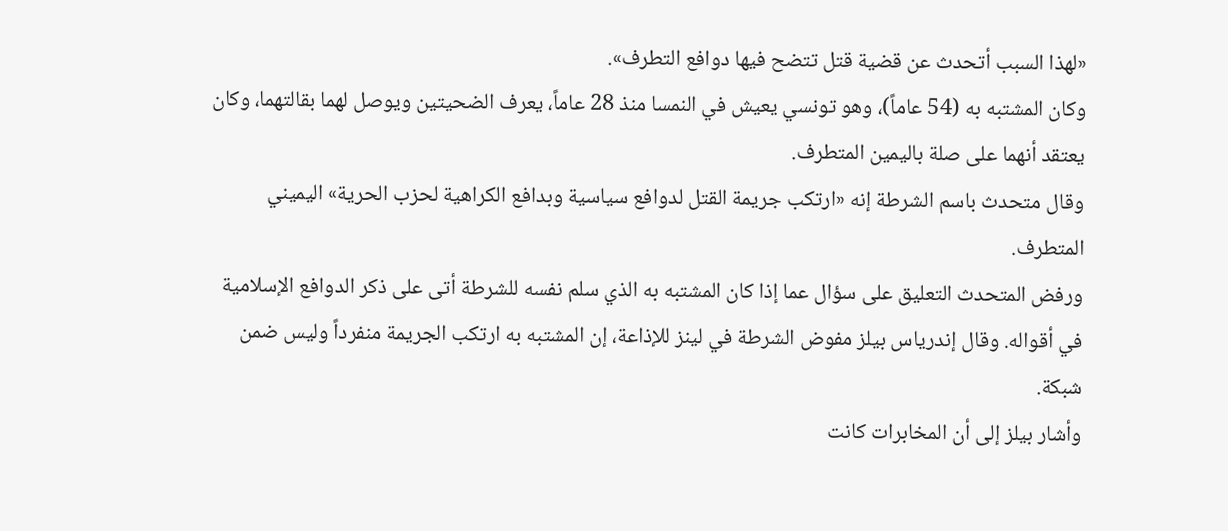«لهذا السبب أتحدث عن قضية قتل تتضح فيها دوافع التطرف».
وكان المشتبه به (54 عاماً)، وهو تونسي يعيش في النمسا منذ 28 عاماً، يعرف الضحيتين ويوصل لهما بقالتهما، وكان يعتقد أنهما على صلة باليمين المتطرف.
وقال متحدث باسم الشرطة إنه «ارتكب جريمة القتل لدوافع سياسية وبدافع الكراهية لحزب الحرية» اليميني المتطرف.
ورفض المتحدث التعليق على سؤال عما إذا كان المشتبه به الذي سلم نفسه للشرطة أتى على ذكر الدوافع الإسلامية في أقواله. وقال إندرياس بيلز مفوض الشرطة في لينز للإذاعة، إن المشتبه به ارتكب الجريمة منفرداً وليس ضمن شبكة.
وأشار بيلز إلى أن المخابرات كانت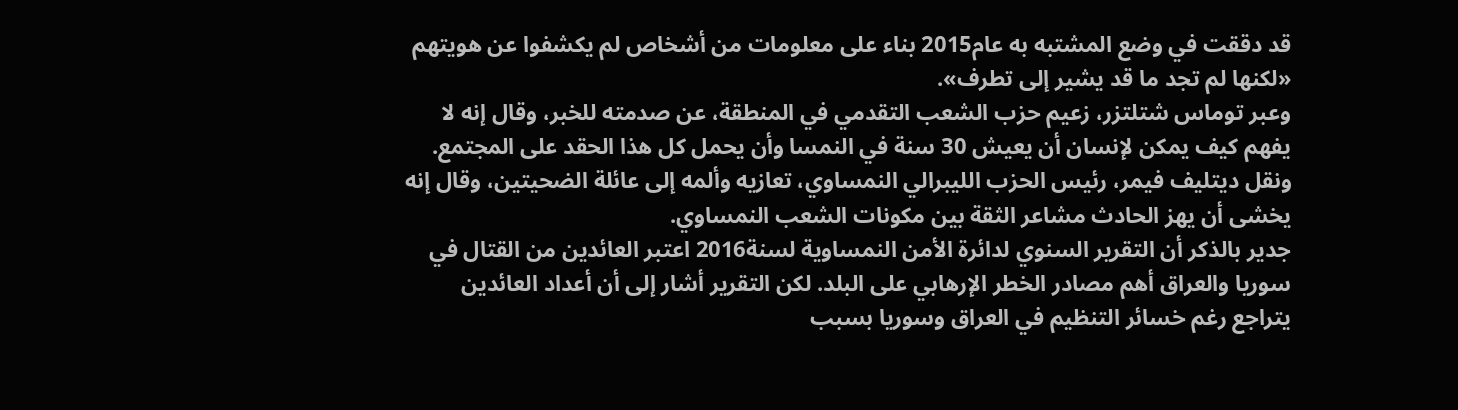قد دققت في وضع المشتبه به عام2015 بناء على معلومات من أشخاص لم يكشفوا عن هويتهم «لكنها لم تجد ما قد يشير إلى تطرف».
وعبر توماس شتلتزر، زعيم حزب الشعب التقدمي في المنطقة، عن صدمته للخبر، وقال إنه لا يفهم كيف يمكن لإنسان أن يعيش 30 سنة في النمسا وأن يحمل كل هذا الحقد على المجتمع. ونقل ديتليف فيمر، رئيس الحزب الليبرالي النمساوي، تعازيه وألمه إلى عائلة الضحيتين، وقال إنه يخشى أن يهز الحادث مشاعر الثقة بين مكونات الشعب النمساوي.
جدير بالذكر أن التقرير السنوي لدائرة الأمن النمساوية لسنة2016 اعتبر العائدين من القتال في سوريا والعراق أهم مصادر الخطر الإرهابي على البلد. لكن التقرير أشار إلى أن أعداد العائدين يتراجع رغم خسائر التنظيم في العراق وسوريا بسبب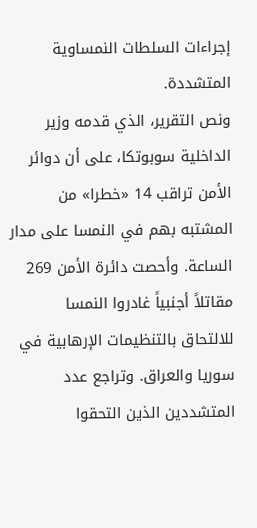إجراءات السلطات النمساوية المتشددة.
ونص التقرير، الذي قدمه وزير الداخلية سوبوتكا، على أن دوائر الأمن تراقب 14 «خطرا» من المشتبه بهم في النمسا على مدار الساعة. وأحصت دائرة الأمن 269 مقاتلاً أجنبياً غادروا النمسا للالتحاق بالتنظيمات الإرهابية في سوريا والعراق. وتراجع عدد المتشددين الذين التحقوا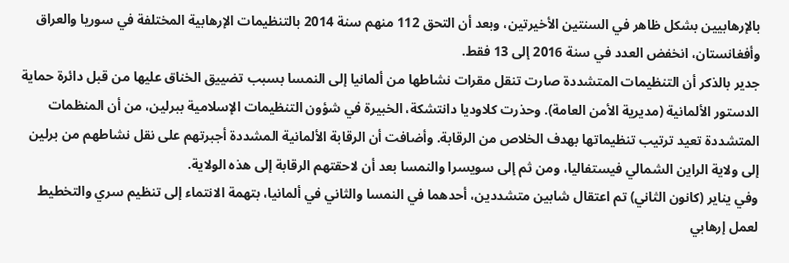بالإرهابيين بشكل ظاهر في السنتين الأخيرتين، وبعد أن التحق 112 منهم سنة 2014 بالتنظيمات الإرهابية المختلفة في سوريا والعراق وأفغانستان، انخفض العدد في سنة 2016 إلى 13 فقط.
جدير بالذكر أن التنظيمات المتشددة صارت تنقل مقرات نشاطها من ألمانيا إلى النمسا بسبب تضييق الخناق عليها من قبل دائرة حماية الدستور الألمانية (مديرية الأمن العامة). وحذرت كلاوديا دانتشكة، الخبيرة في شؤون التنظيمات الإسلامية ببرلين، من أن المنظمات المتشددة تعيد ترتيب تنظيماتها بهدف الخلاص من الرقابة. وأضافت أن الرقابة الألمانية المشددة أجبرتهم على نقل نشاطهم من برلين إلى ولاية الراين الشمالي فيستفاليا، ومن ثم إلى سويسرا والنمسا بعد أن لاحقتهم الرقابة إلى هذه الولاية.
وفي يناير (كانون الثاني) تم اعتقال شابين متشددين، أحدهما في النمسا والثاني في ألمانيا، بتهمة الانتماء إلى تنظيم سري والتخطيط لعمل إرهابي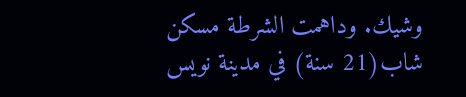وشيك. وداهمت الشرطة مسكن شاب(21 سنة) في مدينة نويس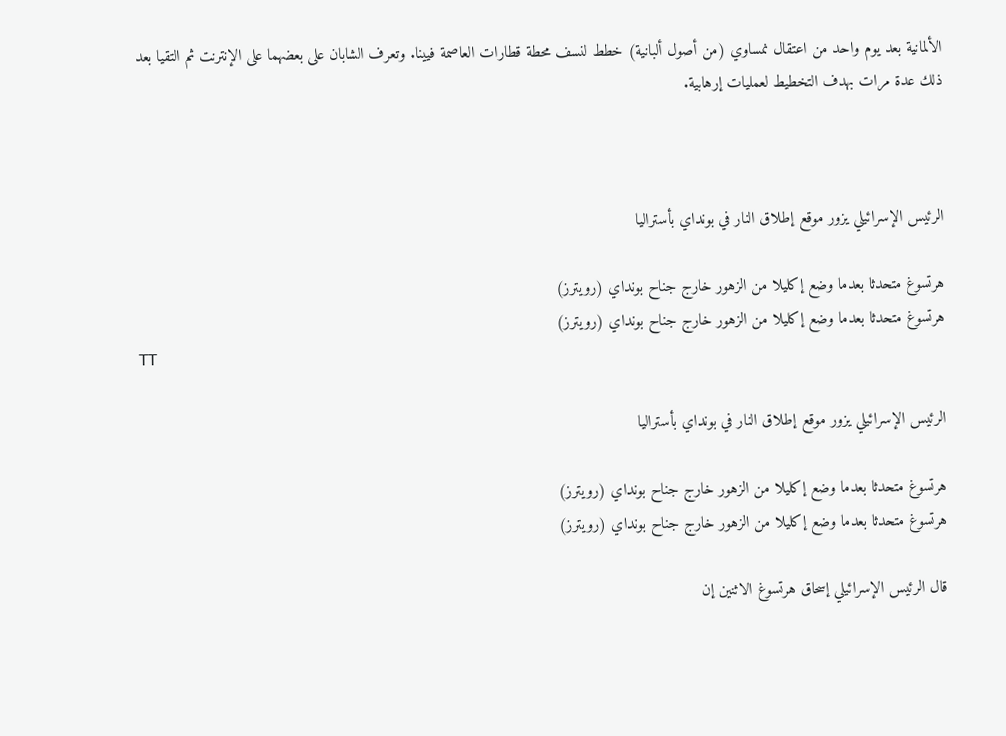الألمانية بعد يوم واحد من اعتقال نمساوي (من أصول ألبانية) خطط لنسف محطة قطارات العاصمة فيينا. وتعرف الشابان على بعضهما على الإنترنت ثم التقيا بعد ذلك عدة مرات بهدف التخطيط لعمليات إرهابية.



الرئيس الإسرائيلي يزور موقع إطلاق النار في بونداي بأستراليا

هرتسوغ متحدثا بعدما وضع إكليلا من الزهور خارج جناح بونداي (رويترز)
هرتسوغ متحدثا بعدما وضع إكليلا من الزهور خارج جناح بونداي (رويترز)
TT

الرئيس الإسرائيلي يزور موقع إطلاق النار في بونداي بأستراليا

هرتسوغ متحدثا بعدما وضع إكليلا من الزهور خارج جناح بونداي (رويترز)
هرتسوغ متحدثا بعدما وضع إكليلا من الزهور خارج جناح بونداي (رويترز)

قال الرئيس الإسرائيلي إسحاق هرتسوغ الاثنين إن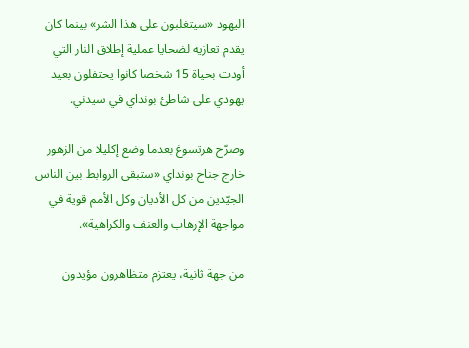اليهود «سيتغلبون على هذا الشر» بينما كان يقدم تعازيه لضحايا عملية إطلاق النار التي أودت بحياة 15 شخصا كانوا يحتفلون بعيد يهودي على شاطئ بونداي في سيدني.

وصرّح هرتسوغ بعدما وضع إكليلا من الزهور خارج جناح بونداي «ستبقى الروابط بين الناس الجيّدين من كل الأديان وكل الأمم قوية في مواجهة الإرهاب والعنف والكراهية».

من جهة ثانية، يعتزم متظاهرون مؤيدون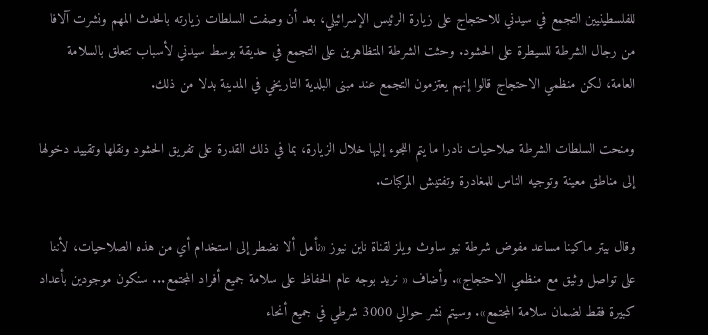للفلسطينيين التجمع في سيدني للاحتجاج على زيارة الرئيس الإسرائيلي، بعد أن وصفت السلطات زيارته بالحدث المهم ونشرت آلافا من رجال الشرطة للسيطرة على الحشود. وحثت الشرطة المتظاهرين على التجمع في حديقة بوسط سيدني لأسباب تتعلق بالسلامة العامة، لكن منظمي الاحتجاج قالوا إنهم يعتزمون التجمع عند مبنى البلدية التاريخي في المدينة بدلا من ذلك.

ومنحت السلطات الشرطة صلاحيات نادرا ما يتم اللجوء إليها خلال الزيارة، بما في ذلك القدرة على تفريق الحشود ونقلها وتقييد دخولها إلى مناطق معينة وتوجيه الناس للمغادرة وتفتيش المركبات.

وقال بيتر ماكينا مساعد مفوض شرطة نيو ساوث ويلز لقناة ناين نيوز «نأمل ألا نضطر إلى استخدام أي من هذه الصلاحيات، لأننا على تواصل وثيق مع منظمي الاحتجاج». وأضاف « نريد بوجه عام الحفاظ على سلامة جميع أفراد المجتمع... سنكون موجودين بأعداد كبيرة فقط لضمان سلامة المجتمع». وسيتم نشر حوالي 3000 شرطي في جميع أنحاء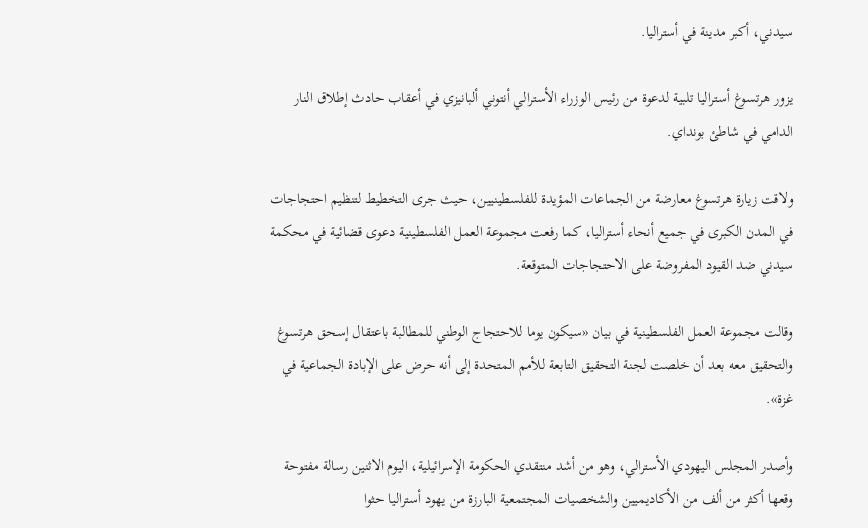سيدني، أكبر مدينة في أستراليا.

يزور هرتسوغ أستراليا تلبية لدعوة من رئيس الوزراء الأسترالي أنتوني ألبانيزي في أعقاب حادث إطلاق النار الدامي في شاطئ بونداي.

ولاقت زيارة هرتسوغ معارضة من الجماعات المؤيدة للفلسطينيين، حيث جرى التخطيط لتنظيم احتجاجات في المدن الكبرى في جميع أنحاء أستراليا، كما رفعت مجموعة العمل الفلسطينية دعوى قضائية في محكمة سيدني ضد القيود المفروضة على الاحتجاجات المتوقعة.

وقالت مجموعة العمل الفلسطينية في بيان «سيكون يوما للاحتجاج الوطني للمطالبة باعتقال إسحق هرتسوغ والتحقيق معه بعد أن خلصت لجنة التحقيق التابعة للأمم المتحدة إلى أنه حرض على الإبادة الجماعية في غزة».

وأصدر المجلس اليهودي الأسترالي، وهو من أشد منتقدي الحكومة الإسرائيلية، اليوم الاثنين رسالة مفتوحة وقعها أكثر من ألف من الأكاديميين والشخصيات المجتمعية البارزة من يهود أستراليا حثوا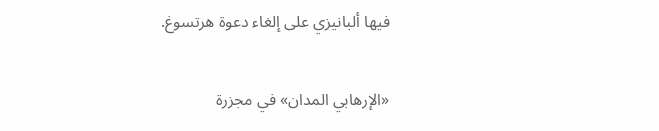فيها ألبانيزي على إلغاء دعوة هرتسوغ.


«الإرهابي المدان» في مجزرة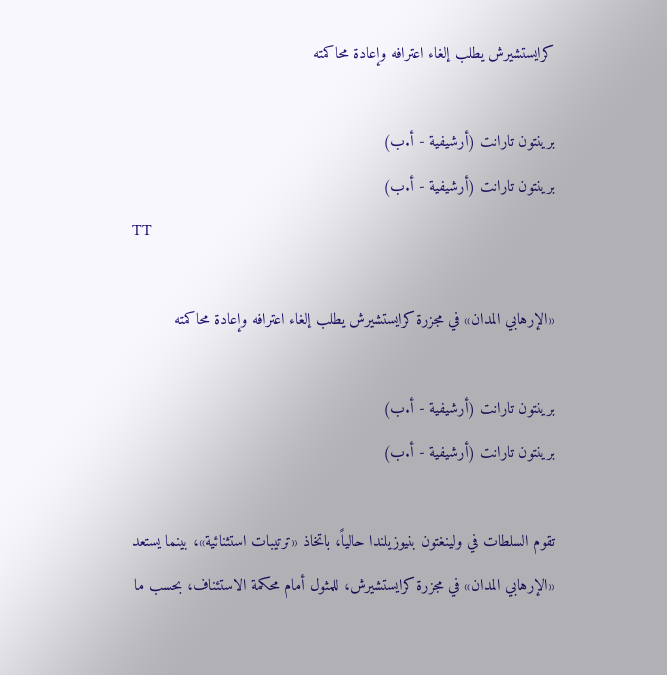كرايستشيرش يطلب إلغاء اعترافه وإعادة محاكمته

برينتون تارانت (أرشيفية - أ.ب)
برينتون تارانت (أرشيفية - أ.ب)
TT

«الإرهابي المدان» في مجزرة كرايستشيرش يطلب إلغاء اعترافه وإعادة محاكمته

برينتون تارانت (أرشيفية - أ.ب)
برينتون تارانت (أرشيفية - أ.ب)

تقوم السلطات في ولينغتون بنيوزيلندا حالياً، باتخاذ «ترتيبات استثنائية»، بينما يستعد «الإرهابي المدان» في مجزرة كرايستشيرش، للمثول أمام محكمة الاستئناف، بحسب ما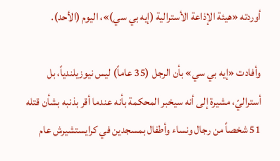أوردته «هيئة الإذاعة الأسترالية (إيه بي سي)»، اليوم (الأحد).

وأفادت «إيه بي سي» بأن الرجل (35 عاماً) ليس نيوزيلندياً، بل أستراليّ، مشيرة إلى أنه سيخبر المحكمة بأنه عندما أقر بذنبه بشأن قتله 51 شخصاً من رجال ونساء وأطفال بمسجدين في كرايستشيرش عام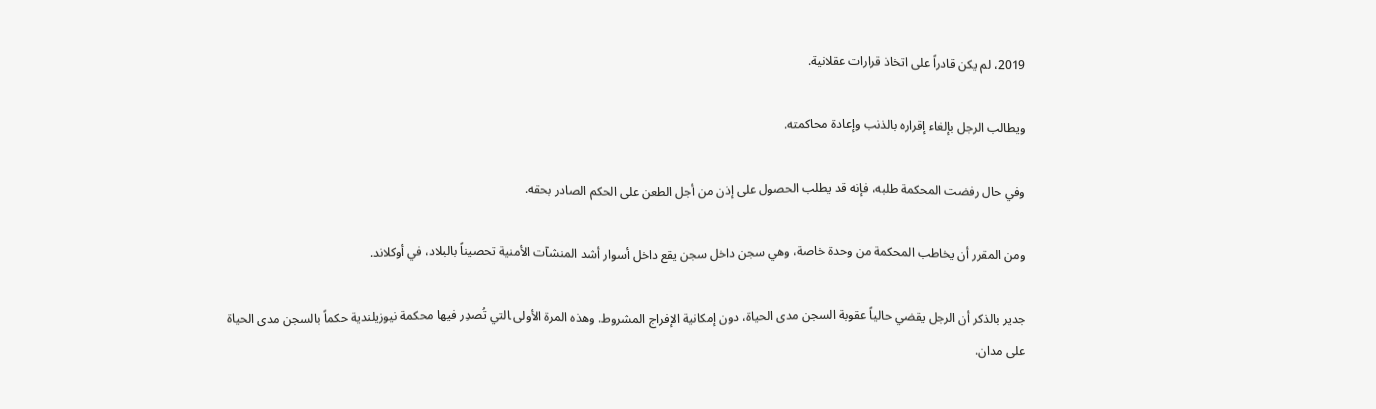2019، لم يكن قادراً على اتخاذ قرارات عقلانية.

ويطالب الرجل بإلغاء إقراره بالذنب وإعادة محاكمته.

وفي حال رفضت المحكمة طلبه، فإنه قد يطلب الحصول على إذن من أجل الطعن على الحكم الصادر بحقه.

ومن المقرر أن يخاطب المحكمة من وحدة خاصة، وهي سجن داخل سجن يقع داخل أسوار أشد المنشآت الأمنية تحصيناً بالبلاد، في أوكلاند.

جدير بالذكر أن الرجل يقضي حالياً عقوبة السجن مدى الحياة، دون إمكانية الإفراج المشروط. وهذه المرة الأولى ‍التي تُصدِر فيها محكمة نيوزيلندية حكماً بالسجن مدى الحياة على مدان.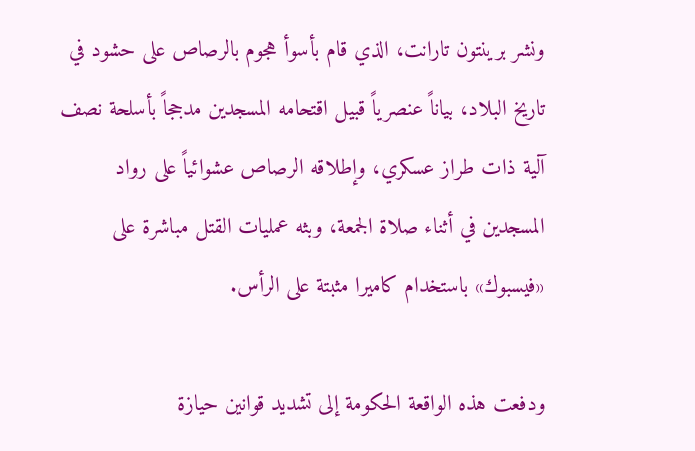ونشر ‌برينتون تارانت، الذي قام بأسوأ هجوم بالرصاص على حشود في تاريخ البلاد، بياناً عنصرياً قبيل اقتحامه المسجدين مدججاً بأسلحة نصف آلية ذات طراز عسكري، وإطلاقه الرصاص عشوائياً على رواد المسجدين في أثناء صلاة الجمعة، وبثه عمليات القتل مباشرة على «فيسبوك» باستخدام كاميرا مثبتة على الرأس.

ودفعت هذه الواقعة الحكومة إلى تشديد قوانين حيازة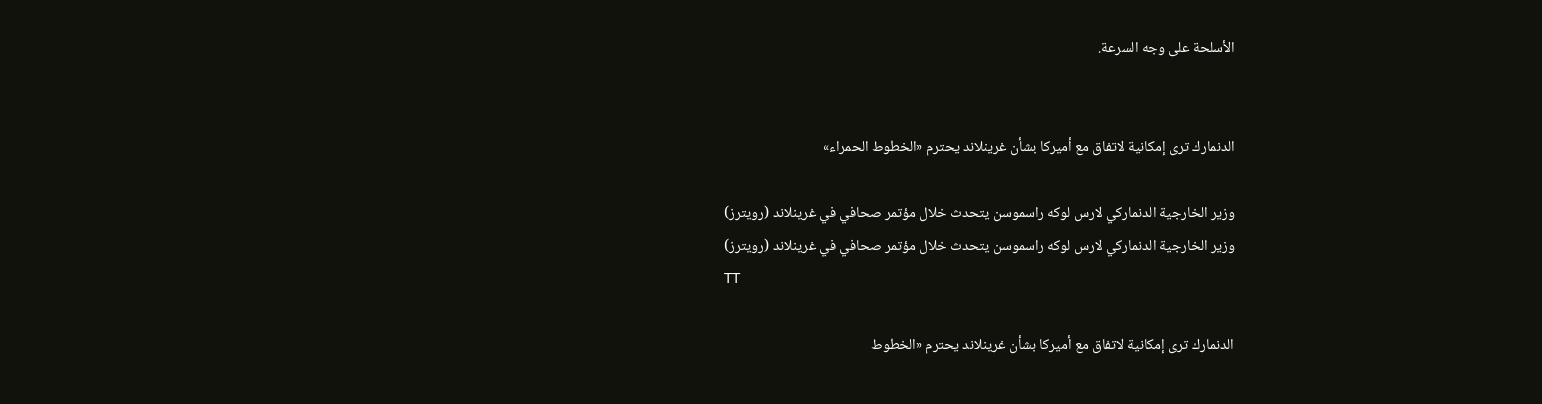الأسلحة ‌على وجه السرعة.


الدنمارك ترى إمكانية لاتفاق مع أميركا بشأن غرينلاند يحترم «الخطوط الحمراء»

وزير الخارجية الدنماركي لارس لوكه راسموسن يتحدث خلال مؤتمر صحافي في غرينلاند (رويترز)
وزير الخارجية الدنماركي لارس لوكه راسموسن يتحدث خلال مؤتمر صحافي في غرينلاند (رويترز)
TT

الدنمارك ترى إمكانية لاتفاق مع أميركا بشأن غرينلاند يحترم «الخطوط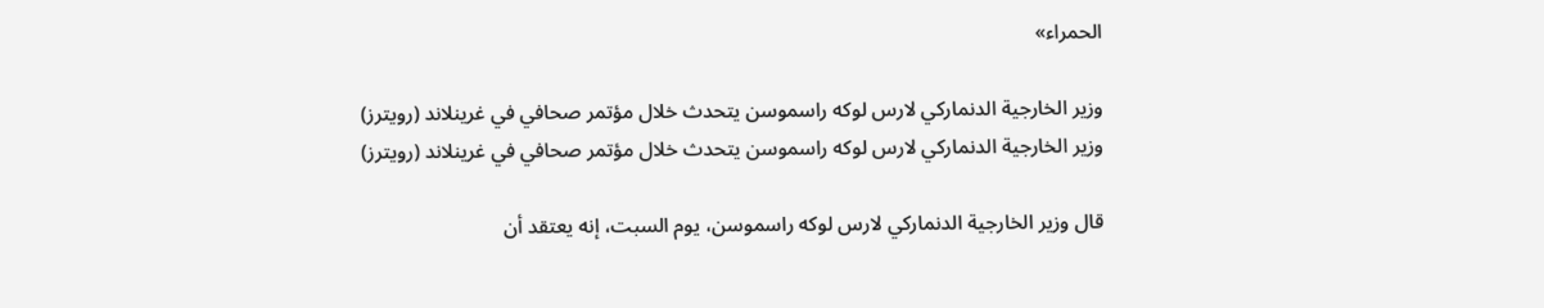الحمراء»

وزير الخارجية الدنماركي لارس لوكه راسموسن يتحدث خلال مؤتمر صحافي في غرينلاند (رويترز)
وزير الخارجية الدنماركي لارس لوكه راسموسن يتحدث خلال مؤتمر صحافي في غرينلاند (رويترز)

قال وزير الخارجية الدنماركي لارس لوكه راسموسن، يوم السبت، إنه يعتقد أن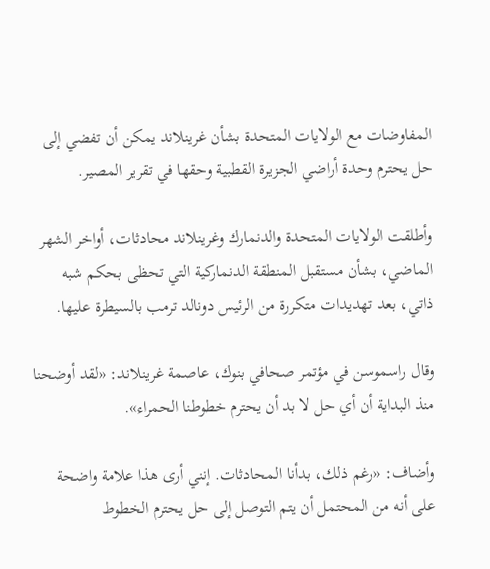المفاوضات مع الولايات المتحدة بشأن غرينلاند يمكن أن تفضي إلى حل يحترم وحدة أراضي الجزيرة القطبية وحقها في تقرير المصير.

وأطلقت الولايات المتحدة والدنمارك وغرينلاند محادثات، أواخر الشهر الماضي، بشأن مستقبل المنطقة الدنماركية التي تحظى بحكم شبه ذاتي، بعد تهديدات متكررة من الرئيس دونالد ترمب بالسيطرة عليها.

وقال راسموسن في مؤتمر صحافي بنوك، عاصمة غرينلاند: «لقد أوضحنا منذ البداية أن أي حل لا بد أن يحترم خطوطنا الحمراء».

وأضاف: «رغم ذلك، بدأنا المحادثات. إنني أرى هذا علامة واضحة على أنه من المحتمل أن يتم التوصل إلى حل يحترم الخطوط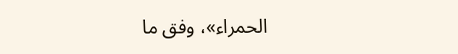الحمراء»، وفق ما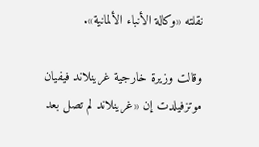نقلته «وكالة الأنباء الألمانية».

وقالت وزيرة خارجية غرينلاند فيفيان موتزفيلدت إن «غرينلاند لم تصل بعد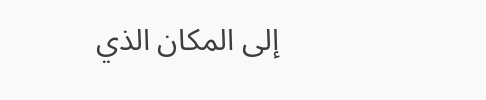إلى المكان الذي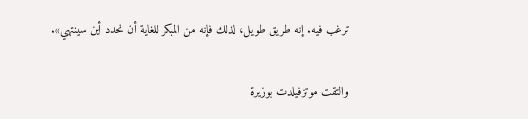ترغب فيه. إنه طريق طويل، لذلك فإنه من المبكر للغاية أن نحدد أين سينتهي».

والتقت موتزفيلدت بوزيرة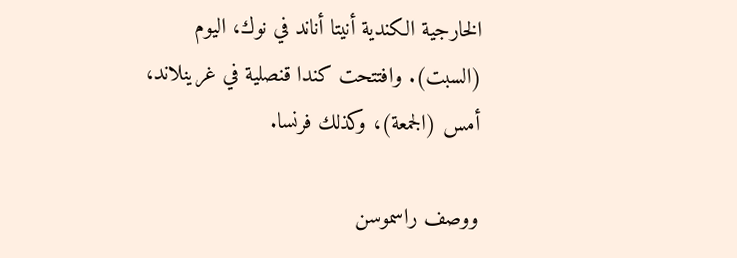الخارجية الكندية أنيتا أناند في نوك، اليوم (السبت). وافتتحت كندا قنصلية في غرينلاند، أمس (الجمعة)، وكذلك فرنسا.

ووصف راسموسن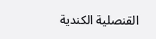القنصلية الكندية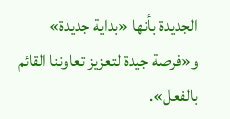الجديدة بأنها «بداية جديدة» و«فرصة جيدة لتعزيز تعاوننا القائم بالفعل».